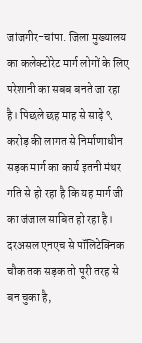जांजगीर-चांपा. जिला मुख्यालय का कलेक्टोरेट मार्ग लोगों के लिए परेशानी का सबब बनते जा रहा है। पिछले छह माह से साढ़े ९ करोड़ की लागत से निर्माणाधीन सड़क मार्ग का कार्य इतनी मंथर गति से हो रहा है कि यह मार्ग जी का जंजाल साबित हो रहा है। दरअसल एनएच से पॉलिटेक्निक चौक तक सड़क तो पूरी तरह से बन चुका है,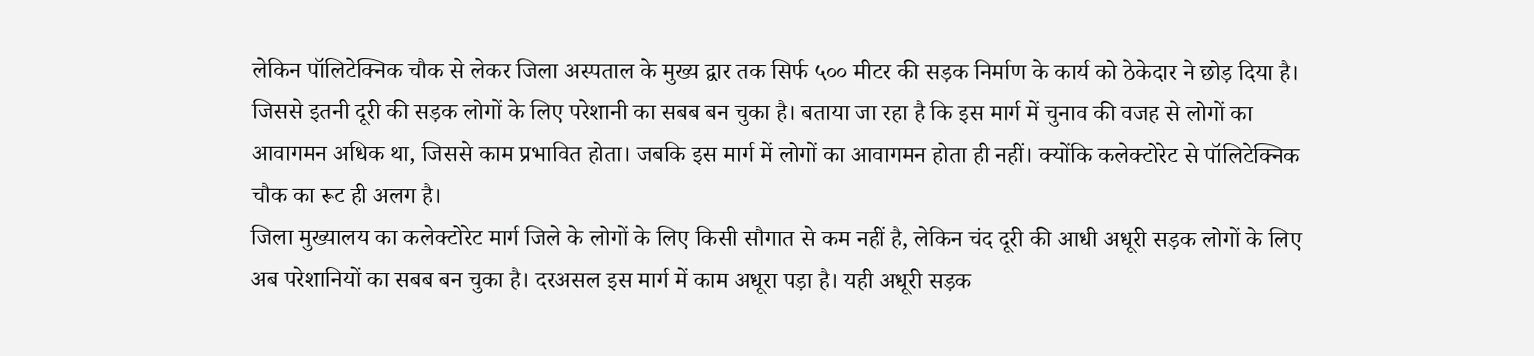लेकिन पॉलिटेक्निक चौक से लेकर जिला अस्पताल के मुख्य द्वार तक सिर्फ ५०० मीटर की सड़क निर्माण के कार्य को ठेकेदार ने छोड़ दिया है। जिससे इतनी दूरी की सड़क लोगों के लिए परेशानी का सबब बन चुका है। बताया जा रहा है कि इस मार्ग में चुनाव की वजह से लोगों का आवागमन अधिक था, जिससे काम प्रभावित होता। जबकि इस मार्ग में लोगों का आवागमन होता ही नहीं। क्योंकि कलेक्टोरेट से पॉलिटेक्निक चौक का रूट ही अलग है।
जिला मुख्यालय का कलेक्टोरेट मार्ग जिले के लोगों के लिए किसी सौगात से कम नहीं है, लेकिन चंद दूरी की आधी अधूरी सड़क लोगों के लिए अब परेशानियों का सबब बन चुका है। दरअसल इस मार्ग में काम अधूरा पड़ा है। यही अधूरी सड़क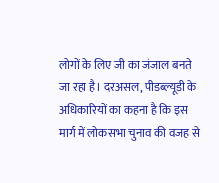लोगों के लिए जी का जंजाल बनते जा रहा है। दरअसल, पीडब्ल्यूडी के अधिकारियों का कहना है कि इस मार्ग में लोकसभा चुनाव की वजह से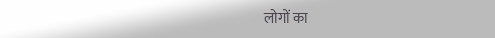लोगों का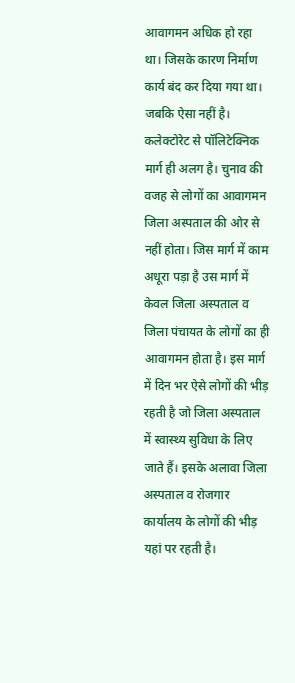आवागमन अधिक हो रहा था। जिसके कारण निर्माण कार्य बंद कर दिया गया था। जबकि ऐसा नहीं है। कलेक्टोरेट से पॉलिटेक्निक मार्ग ही अलग है। चुनाव की वजह से लोगों का आवागमन जिला अस्पताल की ओर से नहीं होता। जिस मार्ग में काम अधूरा पड़ा है उस मार्ग में केवल जिला अस्पताल व जिला पंचायत के लोगों का ही आवागमन होता है। इस मार्ग में दिन भर ऐसे लोगों की भीड़ रहती है जो जिला अस्पताल में स्वास्थ्य सुविधा के लिए जाते हैं। इसके अलावा जिला अस्पताल व रोजगार कार्यालय के लोगों की भीड़ यहां पर रहती है।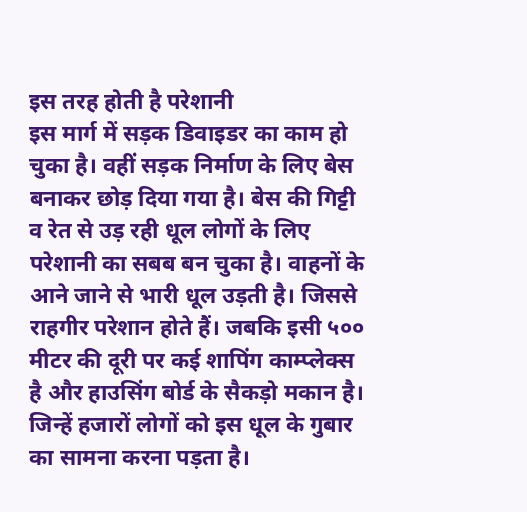इस तरह होती है परेशानी
इस मार्ग में सड़क डिवाइडर का काम हो चुका है। वहीं सड़क निर्माण के लिए बेस बनाकर छोड़ दिया गया है। बेस की गिट्टी व रेत से उड़ रही धूल लोगों के लिए परेशानी का सबब बन चुका है। वाहनों के आने जाने से भारी धूल उड़ती है। जिससे राहगीर परेशान होते हैं। जबकि इसी ५०० मीटर की दूरी पर कई शापिंग काम्प्लेक्स है और हाउसिंग बोर्ड के सैकड़ो मकान है। जिन्हें हजारों लोगों को इस धूल के गुबार का सामना करना पड़ता है।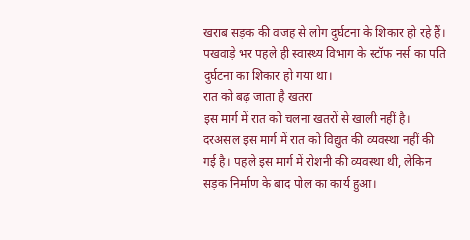खराब सड़क की वजह से लोग दुर्घटना के शिकार हो रहे हैं। पखवाड़े भर पहले ही स्वास्थ्य विभाग के स्टॉफ नर्स का पति दुर्घटना का शिकार हो गया था।
रात को बढ़ जाता है खतरा
इस मार्ग में रात को चलना खतरों से खाली नहीं है। दरअसल इस मार्ग में रात को विद्युत की व्यवस्था नहीं की गई है। पहले इस मार्ग में रोशनी की व्यवस्था थी, लेकिन सड़क निर्माण के बाद पोल का कार्य हुआ।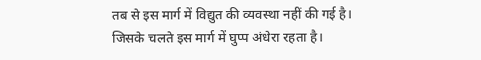तब से इस मार्ग में विद्युत की व्यवस्था नहीं की गई है। जिसके चलते इस मार्ग में घुप्प अंधेरा रहता है।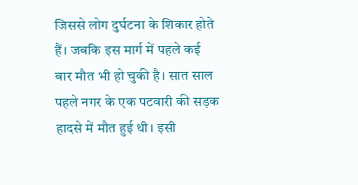जिससे लोग दुर्घटना के शिकार होते हैं। जबकि इस मार्ग में पहले कई बार मौत भी हो चुकी है। सात साल पहले नगर के एक पटवारी की सड़क हादसे में मौत हुई थी। इसी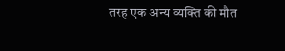तरह एक अन्य व्यक्ति की मौत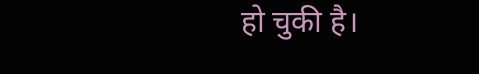हो चुकी है।